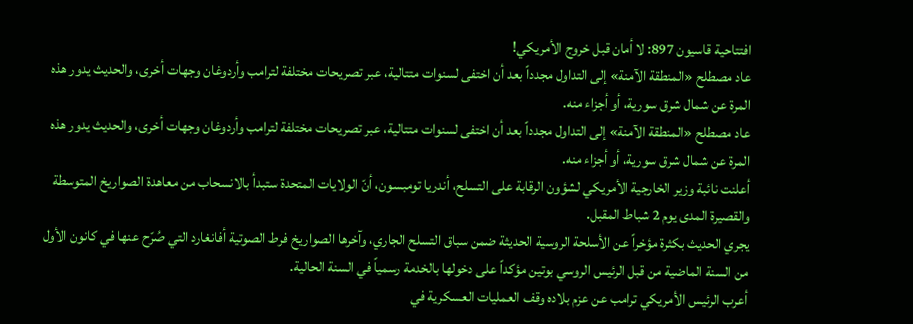افتتاحية قاسيون 897: لا أمان قبل خروج الأمريكي!
عاد مصطلح «المنطقة الآمنة» إلى التداول مجدداً بعد أن اختفى لسنوات متتالية، عبر تصريحات مختلفة لترامب وأردوغان وجهات أخرى، والحديث يدور هذه المرة عن شمال شرق سورية، أو أجزاء منه.
عاد مصطلح «المنطقة الآمنة» إلى التداول مجدداً بعد أن اختفى لسنوات متتالية، عبر تصريحات مختلفة لترامب وأردوغان وجهات أخرى، والحديث يدور هذه المرة عن شمال شرق سورية، أو أجزاء منه.
أعلنت نائبة وزير الخارجية الأمريكي لشؤون الرقابة على التسلح، أندريا تومبسون، أنّ الولايات المتحدة ستبدأ بالانسحاب من معاهدة الصواريخ المتوسطة والقصيرة المدى يوم 2 شباط المقبل.
يجري الحديث بكثرة مؤخراً عن الأسلحة الروسية الحديثة ضمن سباق التسلح الجاري، وآخرها الصواريخ فرط الصوتية أفانغارد التي صُرّح عنها في كانون الأول من السنة الماضية من قبل الرئيس الروسي بوتين مؤكداً على دخولها بالخدمة رسمياً في السنة الحالية.
أعرب الرئيس الأمريكي ترامب عن عزم بلاده وقف العمليات العسكرية في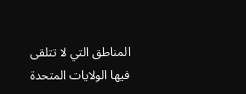المناطق التي لا تتلقى فيها الولايات المتحدة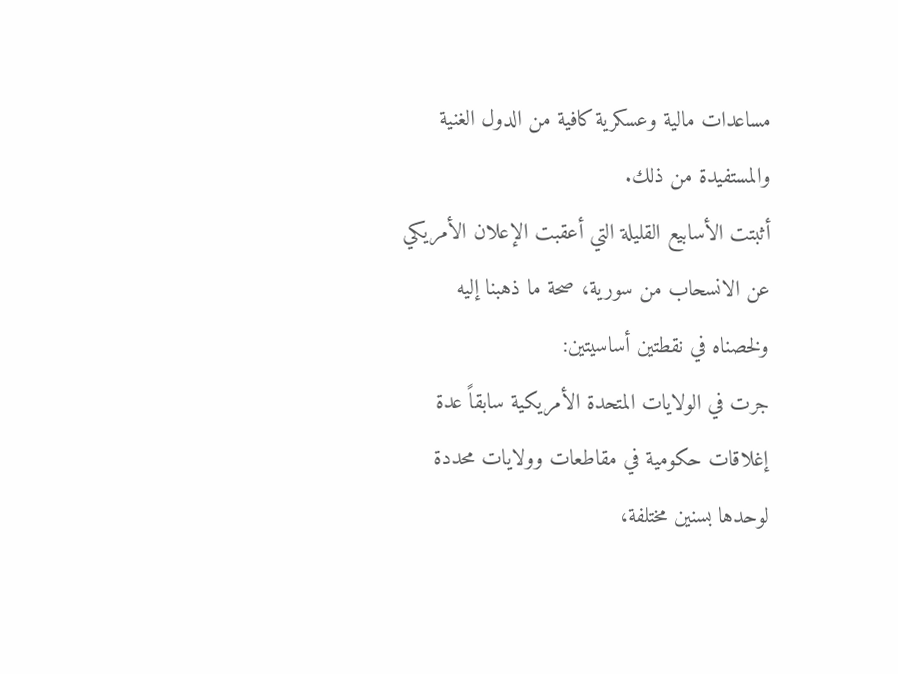مساعدات مالية وعسكرية كافية من الدول الغنية والمستفيدة من ذلك.
أثبتت الأسابيع القليلة التي أعقبت الإعلان الأمريكي عن الانسحاب من سورية، صحة ما ذهبنا إليه ولخصناه في نقطتين أساسيتين:
جرت في الولايات المتحدة الأمريكية سابقاً عدة إغلاقات حكومية في مقاطعات وولايات محددة لوحدها بسنين مختلفة،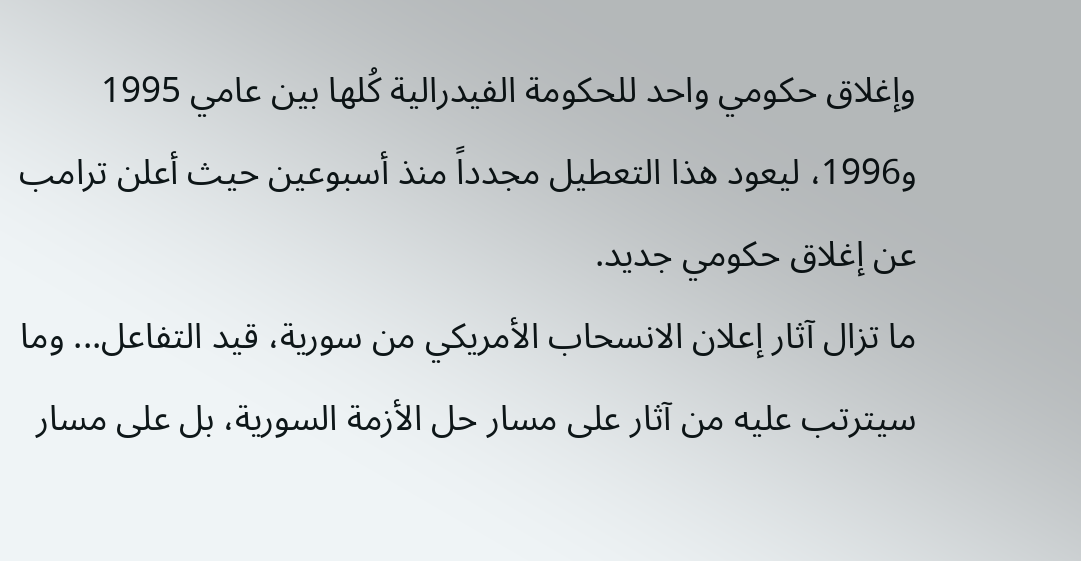وإغلاق حكومي واحد للحكومة الفيدرالية كُلها بين عامي 1995 و1996، ليعود هذا التعطيل مجدداً منذ أسبوعين حيث أعلن ترامب عن إغلاق حكومي جديد.
ما تزال آثار إعلان الانسحاب الأمريكي من سورية، قيد التفاعل... وما سيترتب عليه من آثار على مسار حل الأزمة السورية، بل على مسار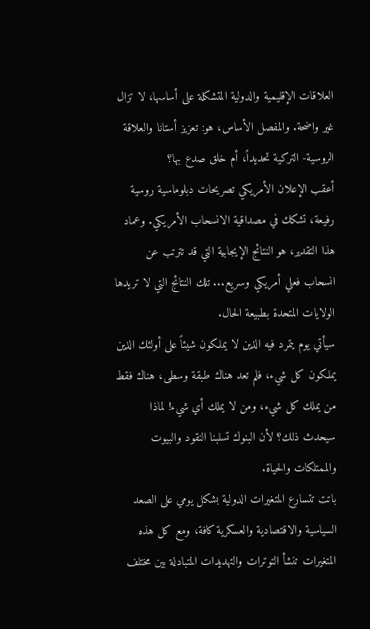العلاقات الإقليمية والدولية المتشكلة على أساسها، لا تزال غير واضحة. والمفصل الأساس، هو: تعزيز أستانا والعلاقة الروسية- التركية تحديداً، أم خلق صدع بها؟
أعقب الإعلان الأمريكي تصريحات دبلوماسية روسية رفيعة، تشكك في مصداقية الانسحاب الأمريكي. وعماد هذا التقدير، هو النتائج الإيجابية التي قد تترتب عن انسحاب فعلي أمريكي وسريع... تلك النتائج التي لا تريدها الولايات المتحدة بطبيعة الحال.
سيأتي يوم يتمرد فيه الذين لا يملكون شيئاً على أولئك الذين يملكون كل شيء، فلم تعد هناك طبقة وسطى، هناك فقط من يملك كل شيء، ومن لا يملك أي شيء! لماذا سيحدث ذلك؟ لأن البنوك تسلبنا النقود والبيوت والممتلكات والحياة.
باتت تتسارع المتغيرات الدولية بشكل يومي على الصعد السياسية والاقتصادية والعسكرية كافة، ومع كل هذه المتغيرات تنشأ التوترات والتهديدات المتبادلة بين مختلف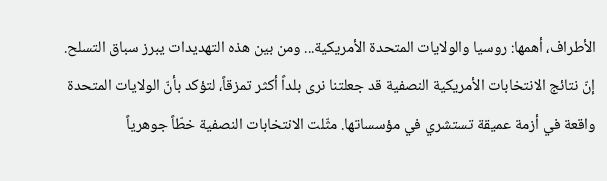الأطراف، أهمها: روسيا والولايات المتحدة الأمريكية... ومن بين هذه التهديدات يبرز سباق التسلح.
إنّ نتائج الانتخابات الأمريكية النصفية قد جعلتنا نرى بلداً أكثر تمزقاً، لتؤكد بأنّ الولايات المتحدة واقعة في أزمة عميقة تستشري في مؤسساتها. مثّلت الانتخابات النصفية خطّاً جوهرياً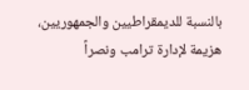بالنسبة للديمقراطيين والجمهوريين، هزيمة لإدارة ترامب ونصراً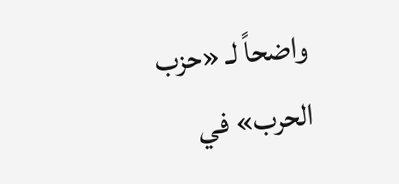واضحاً لـ «حزب الحرب» في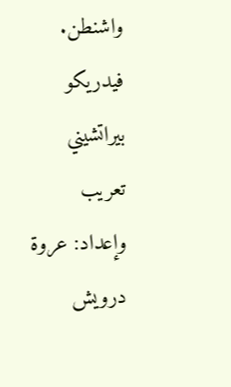واشنطن.
فيدريكو بيراتشيني
تعريب وإعداد: عروة درويش